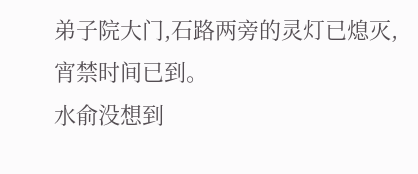弟子院大门,石路两旁的灵灯已熄灭,宵禁时间已到。
水俞没想到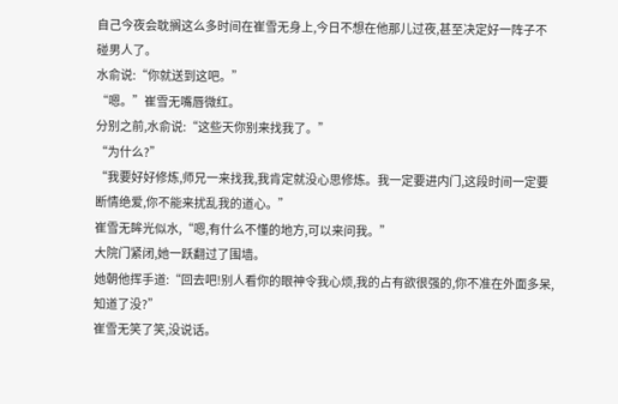自己今夜会耽搁这么多时间在崔雪无身上,今日不想在他那儿过夜,甚至决定好一阵子不碰男人了。
水俞说:“你就送到这吧。”
“嗯。”崔雪无嘴唇微红。
分别之前,水俞说:“这些天你别来找我了。”
“为什么?”
“我要好好修炼,师兄一来找我,我肯定就没心思修炼。我一定要进内门,这段时间一定要断情绝爱,你不能来扰乱我的道心。”
崔雪无眸光似水,“嗯,有什么不懂的地方,可以来问我。”
大院门紧闭,她一跃翻过了围墙。
她朝他挥手道:“回去吧!别人看你的眼神令我心烦,我的占有欲很强的,你不准在外面多呆,知道了没?”
崔雪无笑了笑,没说话。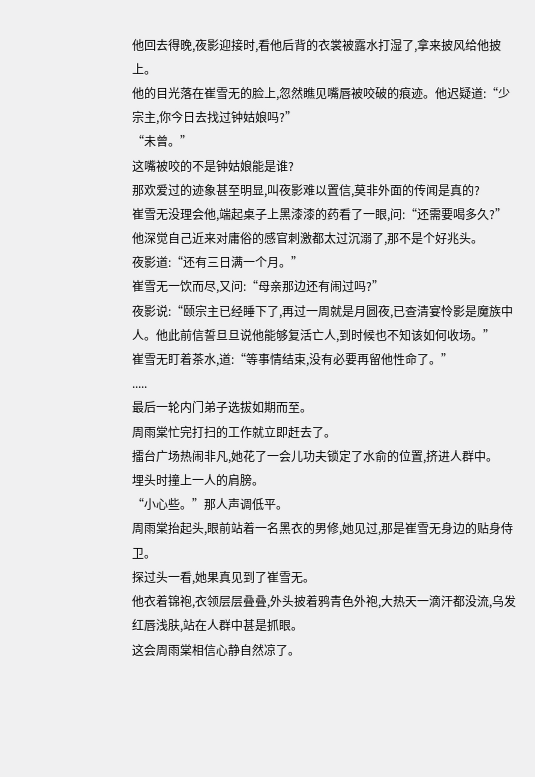他回去得晚,夜影迎接时,看他后背的衣裳被露水打湿了,拿来披风给他披上。
他的目光落在崔雪无的脸上,忽然瞧见嘴唇被咬破的痕迹。他迟疑道:“少宗主,你今日去找过钟姑娘吗?”
“未曾。”
这嘴被咬的不是钟姑娘能是谁?
那欢爱过的迹象甚至明显,叫夜影难以置信,莫非外面的传闻是真的?
崔雪无没理会他,端起桌子上黑漆漆的药看了一眼,问:“还需要喝多久?”
他深觉自己近来对庸俗的感官刺激都太过沉溺了,那不是个好兆头。
夜影道:“还有三日满一个月。”
崔雪无一饮而尽,又问:“母亲那边还有闹过吗?”
夜影说:“颐宗主已经睡下了,再过一周就是月圆夜,已查清宴怜影是魔族中人。他此前信誓旦旦说他能够复活亡人,到时候也不知该如何收场。”
崔雪无盯着茶水,道:“等事情结束,没有必要再留他性命了。”
.....
最后一轮内门弟子选拔如期而至。
周雨棠忙完打扫的工作就立即赶去了。
擂台广场热闹非凡,她花了一会儿功夫锁定了水俞的位置,挤进人群中。
埋头时撞上一人的肩膀。
“小心些。”那人声调低平。
周雨棠抬起头,眼前站着一名黑衣的男修,她见过,那是崔雪无身边的贴身侍卫。
探过头一看,她果真见到了崔雪无。
他衣着锦袍,衣领层层叠叠,外头披着鸦青色外袍,大热天一滴汗都没流,乌发红唇浅肤,站在人群中甚是抓眼。
这会周雨棠相信心静自然凉了。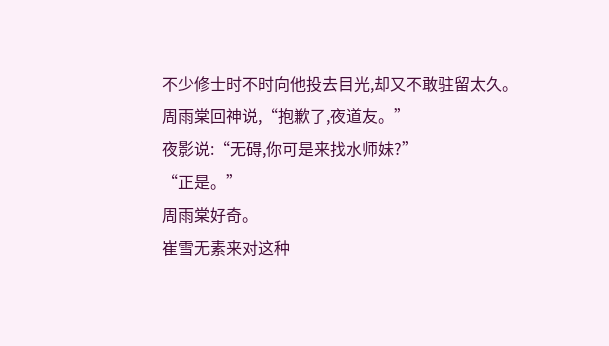不少修士时不时向他投去目光,却又不敢驻留太久。
周雨棠回神说,“抱歉了,夜道友。”
夜影说:“无碍,你可是来找水师妹?”
“正是。”
周雨棠好奇。
崔雪无素来对这种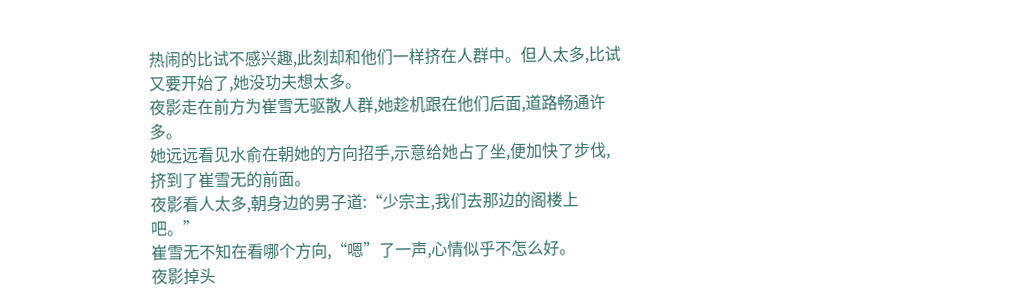热闹的比试不感兴趣,此刻却和他们一样挤在人群中。但人太多,比试又要开始了,她没功夫想太多。
夜影走在前方为崔雪无驱散人群,她趁机跟在他们后面,道路畅通许多。
她远远看见水俞在朝她的方向招手,示意给她占了坐,便加快了步伐,挤到了崔雪无的前面。
夜影看人太多,朝身边的男子道:“少宗主,我们去那边的阁楼上吧。”
崔雪无不知在看哪个方向,“嗯”了一声,心情似乎不怎么好。
夜影掉头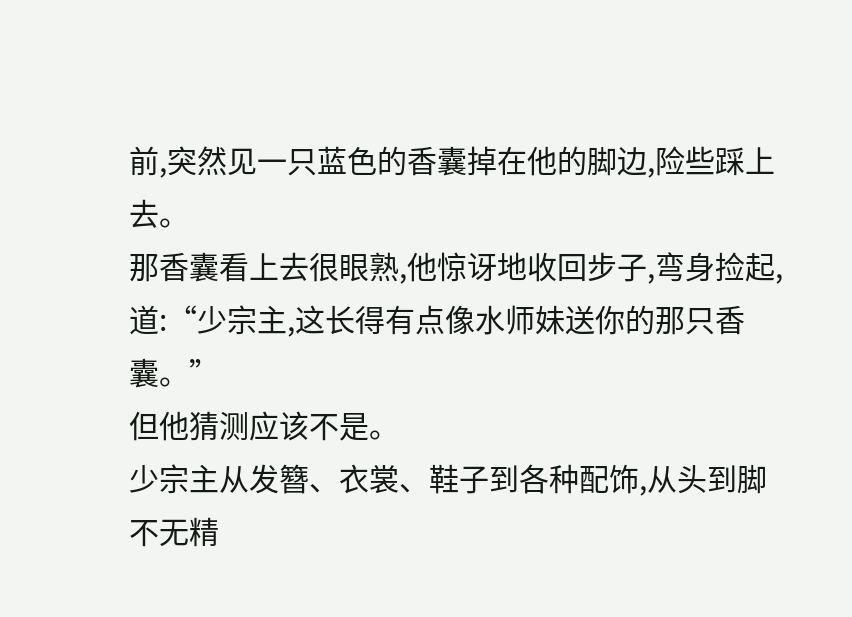前,突然见一只蓝色的香囊掉在他的脚边,险些踩上去。
那香囊看上去很眼熟,他惊讶地收回步子,弯身捡起,道:“少宗主,这长得有点像水师妹送你的那只香囊。”
但他猜测应该不是。
少宗主从发簪、衣裳、鞋子到各种配饰,从头到脚不无精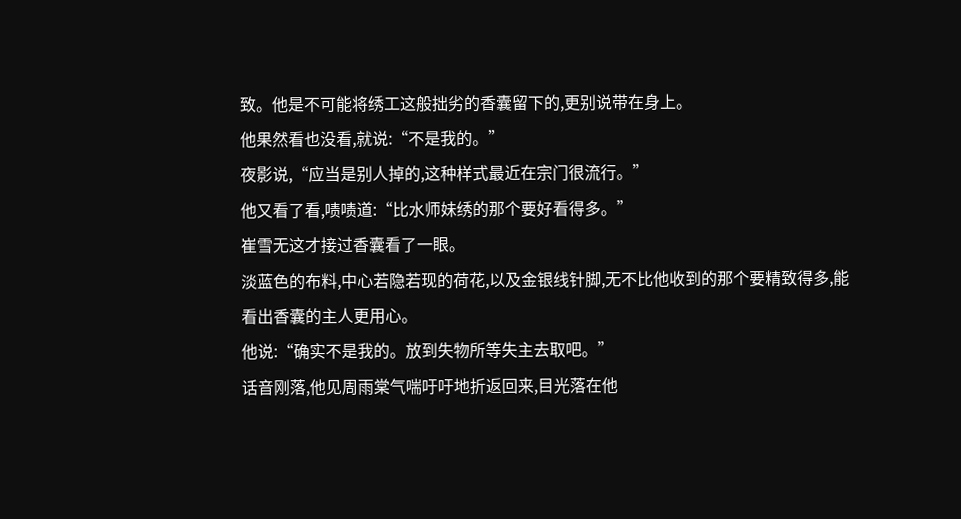致。他是不可能将绣工这般拙劣的香囊留下的,更别说带在身上。
他果然看也没看,就说:“不是我的。”
夜影说,“应当是别人掉的,这种样式最近在宗门很流行。”
他又看了看,啧啧道:“比水师妹绣的那个要好看得多。”
崔雪无这才接过香囊看了一眼。
淡蓝色的布料,中心若隐若现的荷花,以及金银线针脚,无不比他收到的那个要精致得多,能看出香囊的主人更用心。
他说:“确实不是我的。放到失物所等失主去取吧。”
话音刚落,他见周雨棠气喘吁吁地折返回来,目光落在他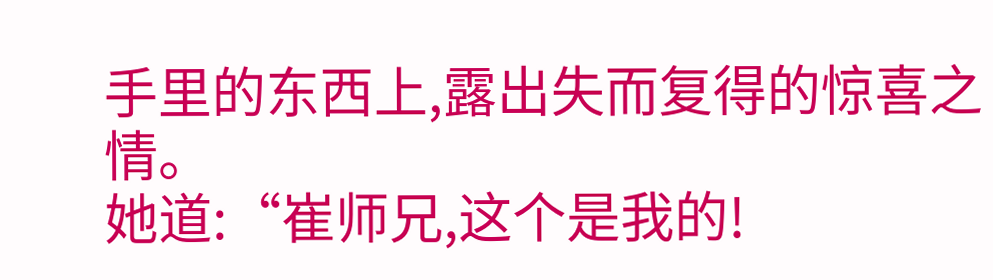手里的东西上,露出失而复得的惊喜之情。
她道:“崔师兄,这个是我的!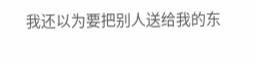我还以为要把别人送给我的东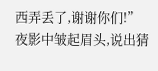西弄丢了,谢谢你们!”
夜影中皱起眉头,说出猜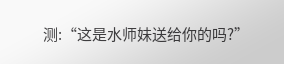测:“这是水师妹送给你的吗?”